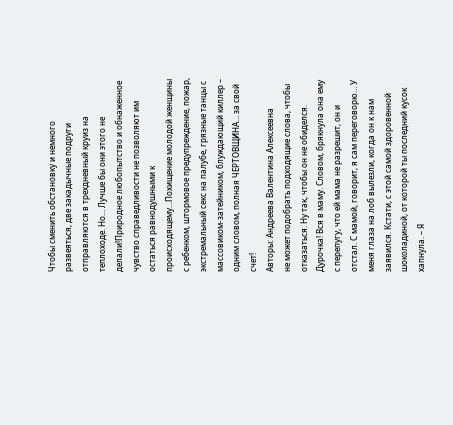Чтобы сменить обстановку и немного развеяться, две закадычные подруги отправляются в трехдневный круиз на теплоходе. Но… Лучше бы они этого не делали!Природное любопытство и обнаженное чувство справедливости не позволяют им остаться равнодушными к происходящему…Похищение молодой женщины с ребенком, штормовое предупреждение, пожар, экстремальный секс на палубе, грязные танцы с массовиком-затейником, блуждающий киллер – одним словом, полная ЧЕРТОВЩИНА… за свой счет!
Авторы: Андреева Валентина Алексеевна
не может подобрать подходящие слова, чтобы отказаться. Ну так, чтобы он не обиделся. Дурочка! Вся в маму. Словом, брякнула она ему с перепугу, что ей мама не разрешит, он и отстал. С мамой, говорит, я сам переговорю… У меня глаза на лоб вылезли, когда он к нам заявился. Кстати, с этой самой здоровенной шоколадиной, от которой ты последний кусок хапнула. – Я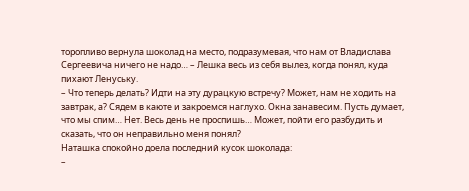торопливо вернула шоколад на место, подразумевая, что нам от Владислава Сергеевича ничего не надо… – Лешка весь из себя вылез, когда понял, куда пихают Ленуську.
– Что теперь делать? Идти на эту дурацкую встречу? Может, нам не ходить на завтрак, а? Сядем в каюте и закроемся наглухо. Окна занавесим. Пусть думает, что мы спим… Нет. Весь день не проспишь… Может, пойти его разбудить и сказать, что он неправильно меня понял?
Наташка спокойно доела последний кусок шоколада:
–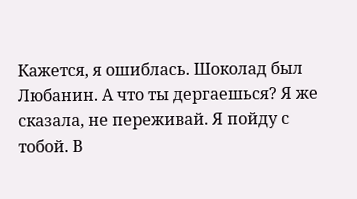Кажется, я ошиблась. Шоколад был Любанин. А что ты дергаешься? Я же сказала, не переживай. Я пойду с тобой. В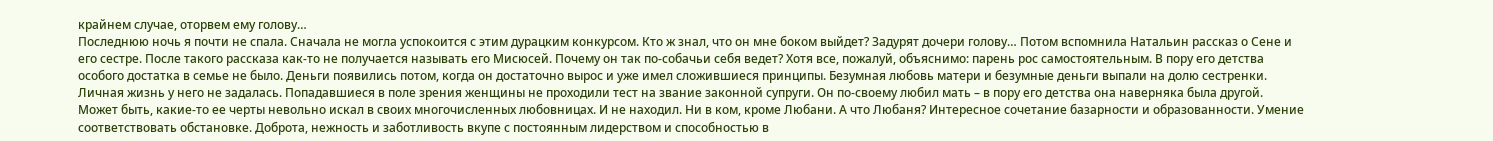крайнем случае, оторвем ему голову…
Последнюю ночь я почти не спала. Сначала не могла успокоится с этим дурацким конкурсом. Кто ж знал, что он мне боком выйдет? Задурят дочери голову… Потом вспомнила Натальин рассказ о Сене и его сестре. После такого рассказа как-то не получается называть его Мисюсей. Почему он так по-собачьи себя ведет? Хотя все, пожалуй, объяснимо: парень рос самостоятельным. В пору его детства особого достатка в семье не было. Деньги появились потом, когда он достаточно вырос и уже имел сложившиеся принципы. Безумная любовь матери и безумные деньги выпали на долю сестренки. Личная жизнь у него не задалась. Попадавшиеся в поле зрения женщины не проходили тест на звание законной супруги. Он по-своему любил мать – в пору его детства она наверняка была другой. Может быть, какие-то ее черты невольно искал в своих многочисленных любовницах. И не находил. Ни в ком, кроме Любани. А что Любаня? Интересное сочетание базарности и образованности. Умение соответствовать обстановке. Доброта, нежность и заботливость вкупе с постоянным лидерством и способностью в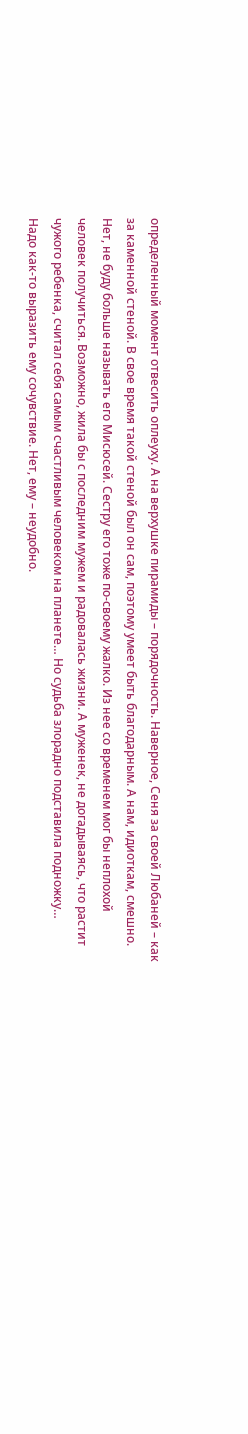определенный момент отвесить оплеуху. А на верхушке пирамиды – порядочность. Наверное, Сеня за своей Любаней – как за каменной стеной. В свое время такой стеной был он сам, поэтому умеет быть благодарным. А нам, идиоткам, смешно. Нет, не буду больше называть его Мисюсей. Сестру его тоже по-своему жалко. Из нее со временем мог бы неплохой человек получиться. Возможно, жила бы с последним мужем и радовалась жизни. А муженек, не догадываясь, что растит чужого ребенка, считал себя самым счастливым человеком на планете… Но судьба злорадно подставила подножку…
Надо как-то выразить ему сочувствие. Нет, ему – неудобно.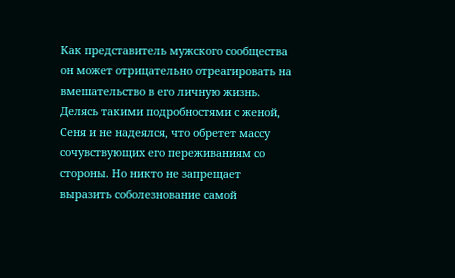Как представитель мужского сообщества он может отрицательно отреагировать на вмешательство в его личную жизнь. Делясь такими подробностями с женой, Сеня и не надеялся, что обретет массу сочувствующих его переживаниям со стороны. Но никто не запрещает выразить соболезнование самой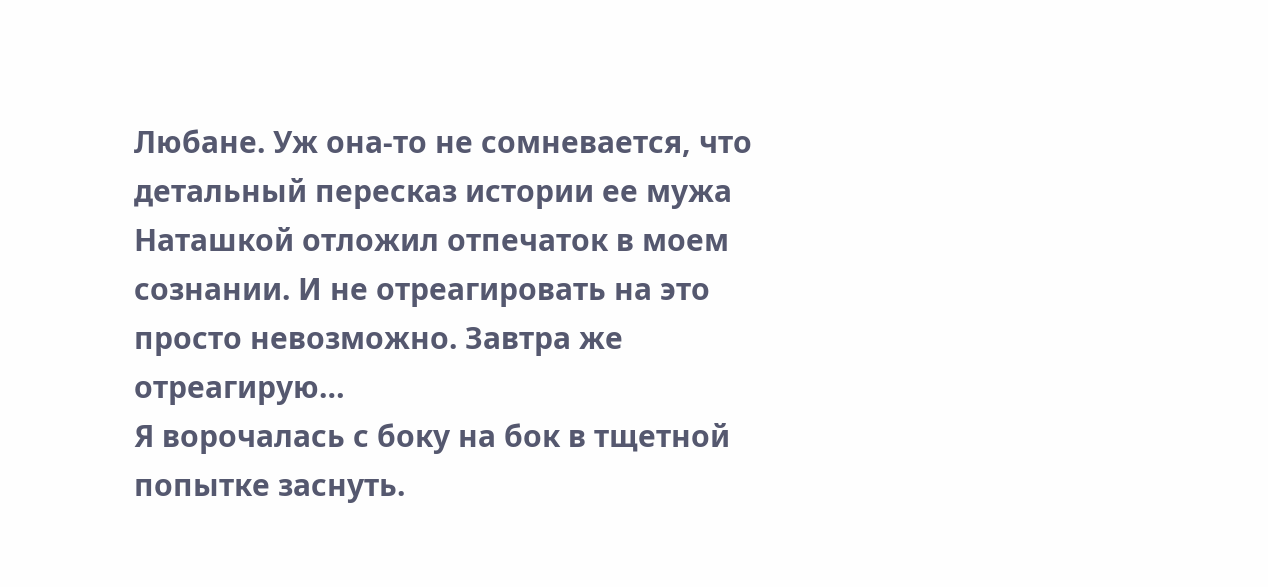Любане. Уж она-то не сомневается, что детальный пересказ истории ее мужа Наташкой отложил отпечаток в моем сознании. И не отреагировать на это просто невозможно. Завтра же отреагирую…
Я ворочалась с боку на бок в тщетной попытке заснуть.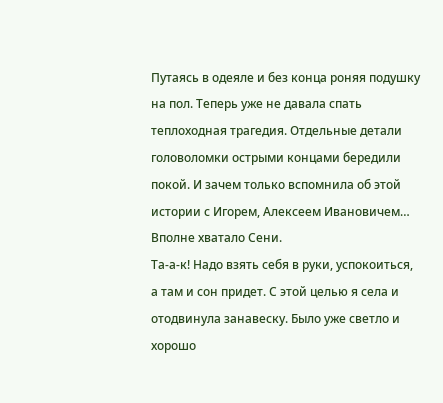Путаясь в одеяле и без конца роняя подушку на пол. Теперь уже не давала спать теплоходная трагедия. Отдельные детали головоломки острыми концами бередили покой. И зачем только вспомнила об этой истории с Игорем, Алексеем Ивановичем… Вполне хватало Сени.
Та-а-к! Надо взять себя в руки, успокоиться, а там и сон придет. С этой целью я села и отодвинула занавеску. Было уже светло и хорошо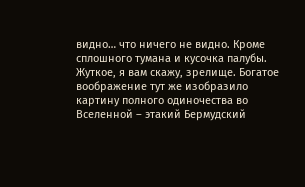видно… что ничего не видно. Кроме сплошного тумана и кусочка палубы. Жуткое, я вам скажу, зрелище. Богатое воображение тут же изобразило картину полного одиночества во Вселенной – этакий Бермудский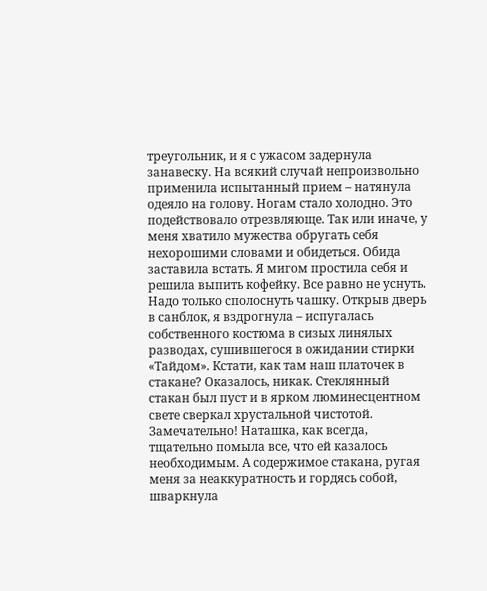треугольник, и я с ужасом задернула занавеску. На всякий случай непроизвольно применила испытанный прием – натянула одеяло на голову. Ногам стало холодно. Это подействовало отрезвляюще. Так или иначе, у меня хватило мужества обругать себя нехорошими словами и обидеться. Обида заставила встать. Я мигом простила себя и решила выпить кофейку. Все равно не уснуть. Надо только сполоснуть чашку. Открыв дверь в санблок, я вздрогнула – испугалась собственного костюма в сизых линялых разводах, сушившегося в ожидании стирки «Тайдом». Кстати, как там наш платочек в стакане? Оказалось, никак. Стеклянный стакан был пуст и в ярком люминесцентном свете сверкал хрустальной чистотой. Замечательно! Наташка, как всегда, тщательно помыла все, что ей казалось необходимым. А содержимое стакана, ругая меня за неаккуратность и гордясь собой, шваркнула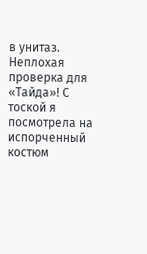в унитаз. Неплохая проверка для «Тайда»! С тоской я посмотрела на испорченный костюм